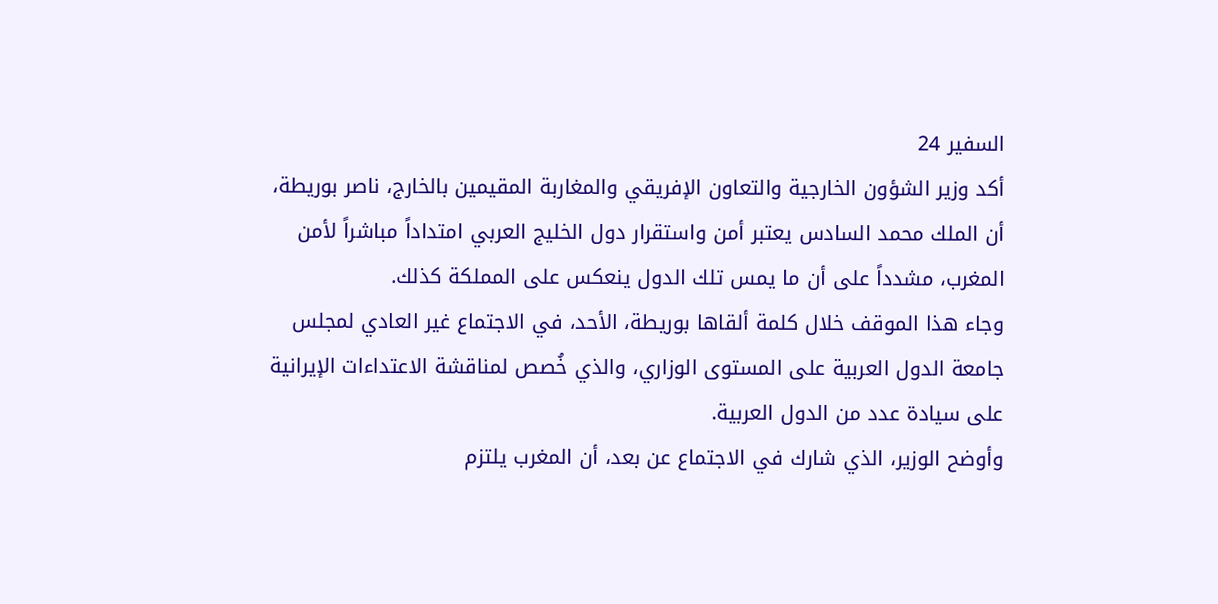السفير 24
أكد وزير الشؤون الخارجية والتعاون الإفريقي والمغاربة المقيمين بالخارج، ناصر بوريطة، أن الملك محمد السادس يعتبر أمن واستقرار دول الخليج العربي امتداداً مباشراً لأمن المغرب، مشدداً على أن ما يمس تلك الدول ينعكس على المملكة كذلك.
وجاء هذا الموقف خلال كلمة ألقاها بوريطة، الأحد، في الاجتماع غير العادي لمجلس جامعة الدول العربية على المستوى الوزاري، والذي خُصص لمناقشة الاعتداءات الإيرانية على سيادة عدد من الدول العربية.
وأوضح الوزير، الذي شارك في الاجتماع عن بعد، أن المغرب يلتزم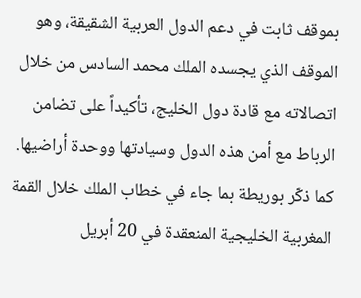بموقف ثابت في دعم الدول العربية الشقيقة، وهو الموقف الذي يجسده الملك محمد السادس من خلال اتصالاته مع قادة دول الخليج، تأكيداً على تضامن الرباط مع أمن هذه الدول وسيادتها ووحدة أراضيها.
كما ذكّر بوريطة بما جاء في خطاب الملك خلال القمة المغربية الخليجية المنعقدة في 20 أبريل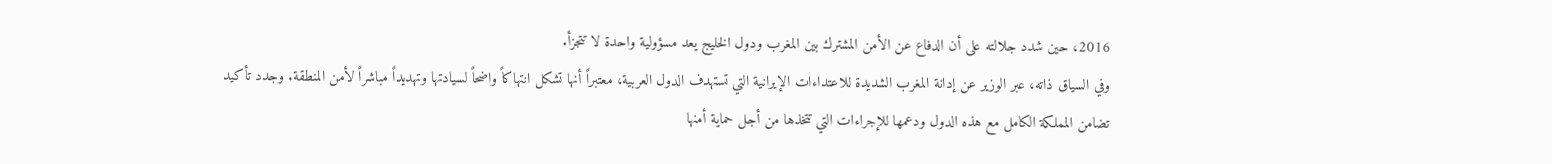2016، حين شدد جلالته على أن الدفاع عن الأمن المشترك بين المغرب ودول الخليج يعد مسؤولية واحدة لا تتجزأ.
وفي السياق ذاته، عبر الوزير عن إدانة المغرب الشديدة للاعتداءات الإيرانية التي تستهدف الدول العربية، معتبراً أنها تشكل انتهاكاً واضحاً لسيادتها وتهديداً مباشراً لأمن المنطقة. وجدد تأكيد تضامن المملكة الكامل مع هذه الدول ودعمها للإجراءات التي تتخذها من أجل حماية أمنها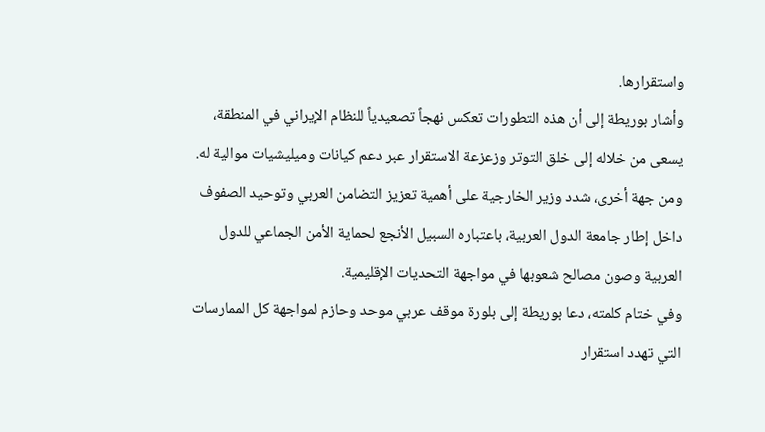واستقرارها.
وأشار بوريطة إلى أن هذه التطورات تعكس نهجاً تصعيدياً للنظام الإيراني في المنطقة، يسعى من خلاله إلى خلق التوتر وزعزعة الاستقرار عبر دعم كيانات وميليشيات موالية له.
ومن جهة أخرى، شدد وزير الخارجية على أهمية تعزيز التضامن العربي وتوحيد الصفوف داخل إطار جامعة الدول العربية، باعتباره السبيل الأنجع لحماية الأمن الجماعي للدول العربية وصون مصالح شعوبها في مواجهة التحديات الإقليمية.
وفي ختام كلمته، دعا بوريطة إلى بلورة موقف عربي موحد وحازم لمواجهة كل الممارسات التي تهدد استقرار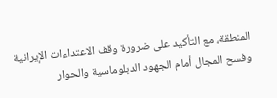المنطقة، مع التأكيد على ضرورة وقف الاعتداءات الإيرانية وفسح المجال أمام الجهود الدبلوماسية والحوار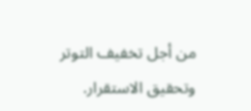من أجل تخفيف التوتر وتحقيق الاستقرار.